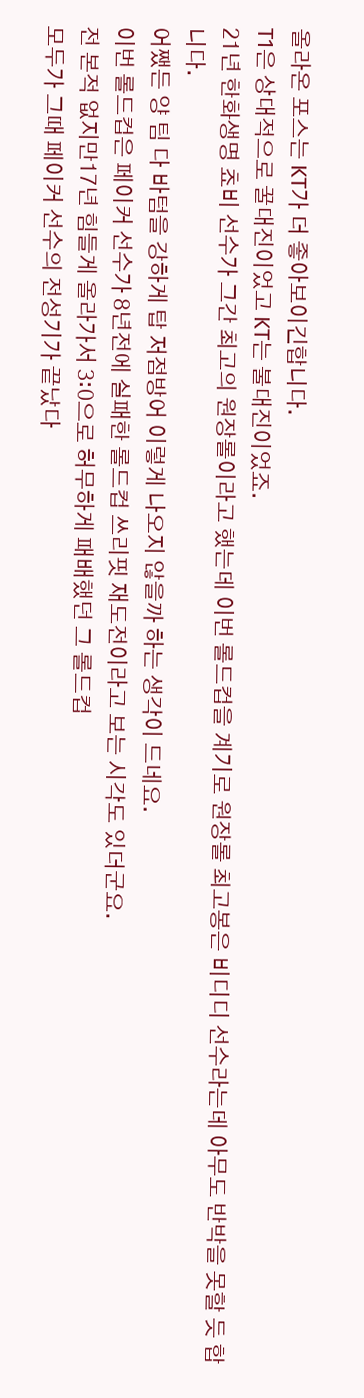올라온 포스는 KT가 더 좋아보이긴합니다.
T1은 상대적으로 꿀대진이었고 KT는 불대진이었죠.
21년 한화생명 쵸비 선수가 그간 최고의 원장롤이라고 했는데 이번 롤드컵을 계기로 원장롤 최고봉은 비디디 선수라는데 아무도 반박을 못할 듯 합니다.
어쨌든 양 팀 다 바텀을 강하게 탑 저점방어 이렇게 나오지 않을까 하는 생각이 드네요.
이번 롤드컵은 페이커 선수가 8년전에 실패한 롤드컵 쓰리핏 재도전이라고 보는 시각도 있더군요.
전 본적 없지만17년 힘들게 올라가서 3:0으로 허무하게 패배했던 그 롤드컵
모두가 그때 페이커 선수의 전성기가 끝났다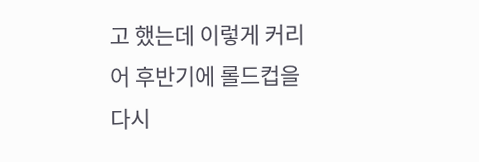고 했는데 이렇게 커리어 후반기에 롤드컵을 다시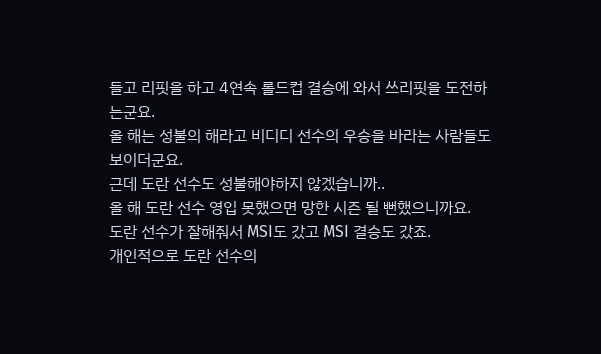들고 리핏을 하고 4연속 롤드컵 결승에 와서 쓰리핏을 도전하는군요.
올 해는 성불의 해라고 비디디 선수의 우승을 바라는 사람들도 보이더군요.
근데 도란 선수도 성불해야하지 않겠습니까..
올 해 도란 선수 영입 못했으면 망한 시즌 될 뻔했으니까요.
도란 선수가 잘해줘서 MSI도 갔고 MSI 결승도 갔죠.
개인적으로 도란 선수의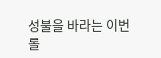성불을 바라는 이번 롤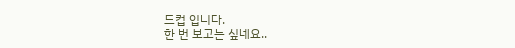드컵 입니다.
한 번 보고는 싶네요..